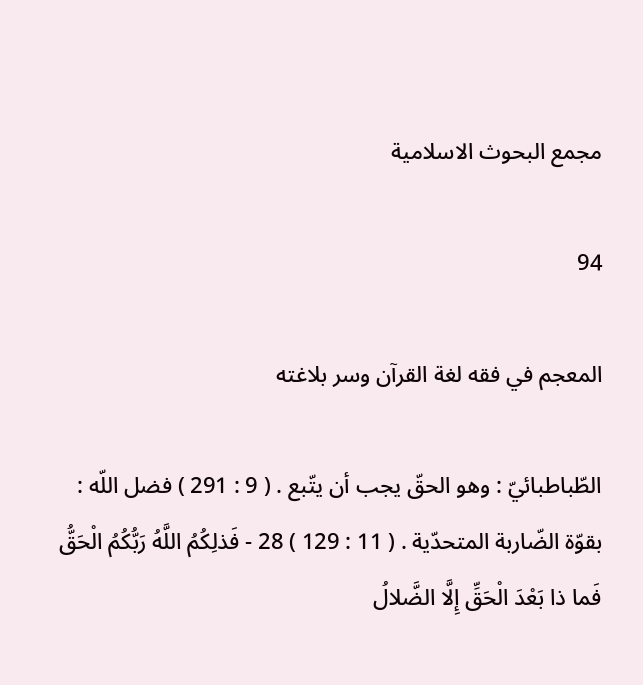مجمع البحوث الاسلامية

94

المعجم في فقه لغة القرآن وسر بلاغته

الطّباطبائيّ : وهو الحقّ يجب أن يتّبع . ( 9 : 291 ) فضل اللّه : بقوّة الضّاربة المتحدّية . ( 11 : 129 ) 28 - فَذلِكُمُ اللَّهُ رَبُّكُمُ الْحَقُّ فَما ذا بَعْدَ الْحَقِّ إِلَّا الضَّلالُ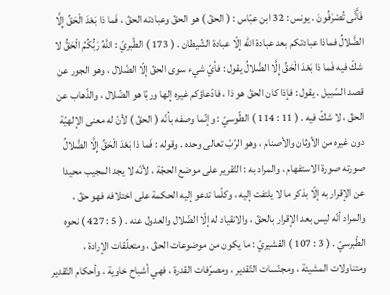فَأَنَّى تُصْرَفُونَ . يونس : 32 ابن عبّاس : ( الحقّ ) هو الحقّ وعبادته الحقّ ، فَما ذا بَعْدَ الْحَقِّ إِلَّا الضَّلالُ فماذا عبادتكم بعد عبادة اللّه إلّا عبادة الشّيطان . ( 173 ) الطّبريّ : اللَّهُ رَبُّكُمُ الْحَقُّ لا شكّ فيه فَما ذا بَعْدَ الْحَقِّ إِلَّا الضَّلالُ يقول : فأيّ شيء سوى الحقّ إلّا الضّلال ، وهو الجور عن قصد السّبيل . يقول : فإذا كان الحقّ هو ذا ، فادّعاؤكم غيره إلها وربّا هو الضّلال ، والذّهاب عن الحقّ ، لا شكّ فيه . ( 11 : 114 ) الطّوسيّ : وإنّما وصفه بأنّه ( الحقّ ) لأنّ له معنى الإلهيّة دون غيره من الأوثان والأصنام ، وهو الرّبّ تعالى وحده . وقوله : فَما ذا بَعْدَ الْحَقِّ إِلَّا الضَّلالُ صورته صورة الاستفهام ، والمراد به : التّقرير على موضع الحجّة ، لأنّه لا يجد المجيب محيدا عن الإقرار به إلّا بذكر ما لا يلتفت إليه ، وكلّما تدعو إليه الحكمة على اختلافه فهو حقّ ، والمراد أنّه ليس بعد الإقرار بالحقّ ، والانقياد له إلّا الضّلال والعدول عنه . ( 5 : 427 ) نحوه الطّبرسيّ . ( 3 : 107 ) القشيريّ : ما يكون من موضوعات الحقّ ، ومتعلّقات الإرادة ، ومتناولات المشيئة ، ومجنّسات التّقدير ، ومصرّفات القدرة ، فهي أشباح خاوية ، وأحكام التّقدير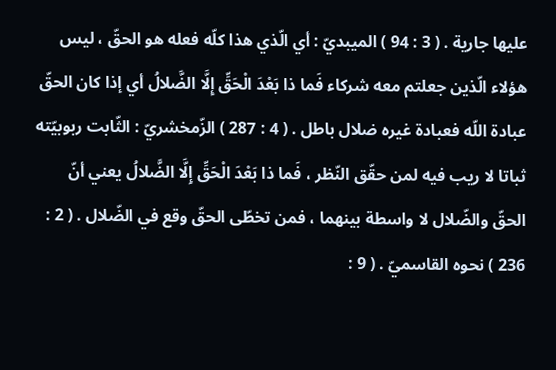عليها جارية . ( 3 : 94 ) الميبديّ : أي الّذي هذا كلّه فعله هو الحقّ ، ليس هؤلاء الّذين جعلتم معه شركاء فَما ذا بَعْدَ الْحَقِّ إِلَّا الضَّلالُ أي إذا كان الحقّ عبادة اللّه فعبادة غيره ضلال باطل . ( 4 : 287 ) الزّمخشريّ : الثّابت ربوبيّته ثباتا لا ريب فيه لمن حقّق النّظر ، فَما ذا بَعْدَ الْحَقِّ إِلَّا الضَّلالُ يعني أنّ الحقّ والضّلال لا واسطة بينهما ، فمن تخطّى الحقّ وقع في الضّلال . ( 2 : 236 ) نحوه القاسميّ . ( 9 :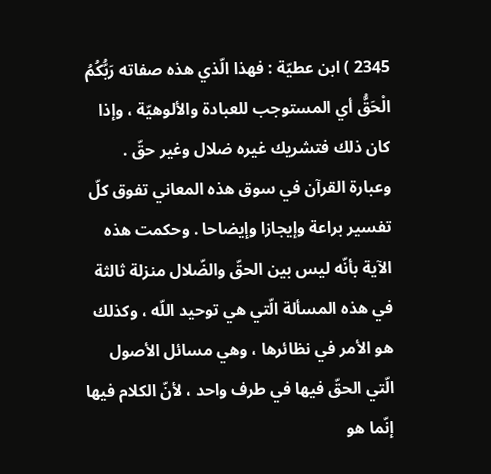2345 ) ابن عطيّة : فهذا الّذي هذه صفاته رَبُّكُمُ الْحَقُّ أي المستوجب للعبادة والألوهيّة ، وإذا كان ذلك فتشريك غيره ضلال وغير حقّ . وعبارة القرآن في سوق هذه المعاني تفوق كلّ تفسير براعة وإيجازا وإيضاحا . وحكمت هذه الآية بأنّه ليس بين الحقّ والضّلال منزلة ثالثة في هذه المسألة الّتي هي توحيد اللّه ، وكذلك هو الأمر في نظائرها ، وهي مسائل الأصول الّتي الحقّ فيها في طرف واحد ، لأنّ الكلام فيها إنّما هو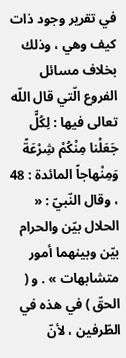في تقرير وجود ذات كيف وهي ، وذلك بخلاف مسائل الفروع الّتي قال اللّه تعالى فيها : لِكُلٍّ جَعَلْنا مِنْكُمْ شِرْعَةً وَمِنْهاجاً المائدة : 48 ، وقال النّبيّ : « الحلال بيّن والحرام بيّن وبينهما أمور متشابهات » . و ( الحقّ ) في هذه في الطّرفين ، لأنّ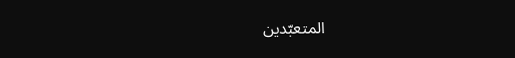المتعبّدين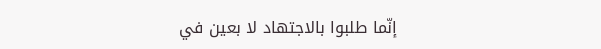إنّما طلبوا بالاجتهاد لا بعين في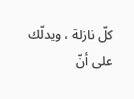كلّ نازلة ، ويدلّك على أنّ